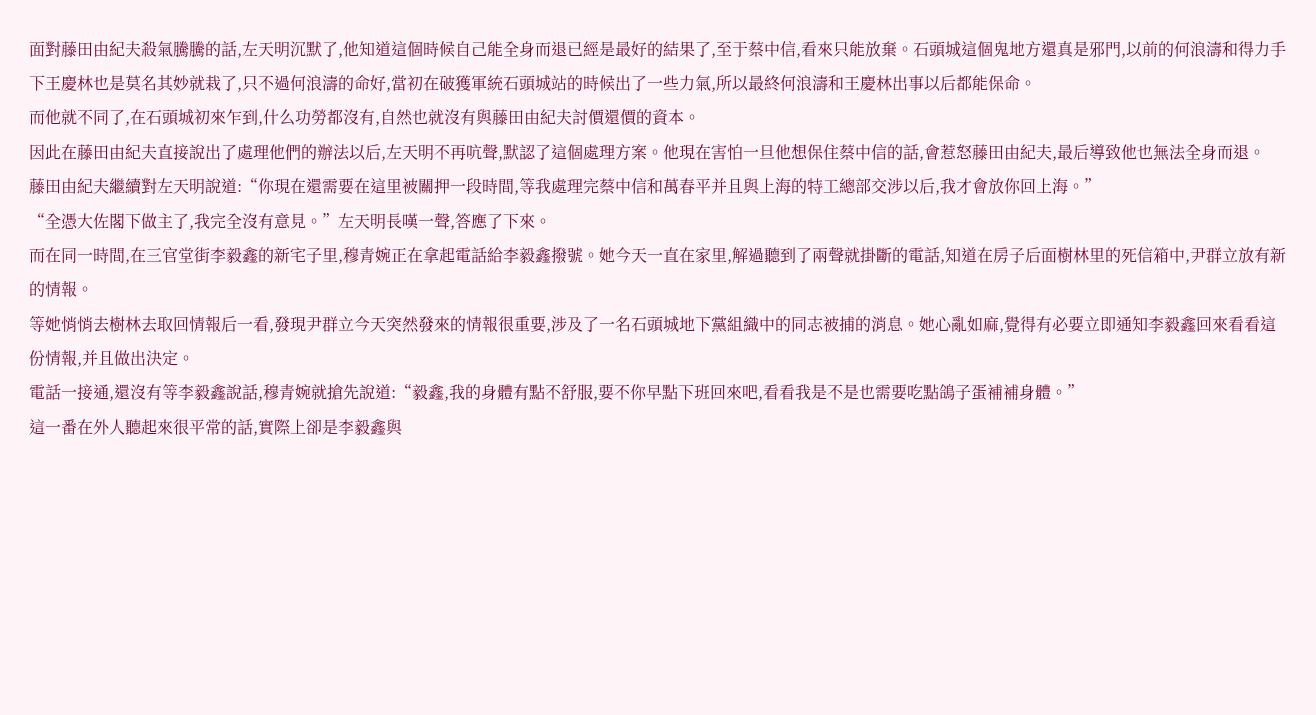面對藤田由紀夫殺氣騰騰的話,左天明沉默了,他知道這個時候自己能全身而退已經是最好的結果了,至于蔡中信,看來只能放棄。石頭城這個鬼地方還真是邪門,以前的何浪濤和得力手下王慶林也是莫名其妙就栽了,只不過何浪濤的命好,當初在破獲軍統石頭城站的時候出了一些力氣,所以最終何浪濤和王慶林出事以后都能保命。
而他就不同了,在石頭城初來乍到,什么功勞都沒有,自然也就沒有與藤田由紀夫討價還價的資本。
因此在藤田由紀夫直接說出了處理他們的辦法以后,左天明不再吭聲,默認了這個處理方案。他現在害怕一旦他想保住蔡中信的話,會惹怒藤田由紀夫,最后導致他也無法全身而退。
藤田由紀夫繼續對左天明說道:“你現在還需要在這里被關押一段時間,等我處理完蔡中信和萬春平并且與上海的特工總部交涉以后,我才會放你回上海。”
“全憑大佐閣下做主了,我完全沒有意見。”左天明長嘆一聲,答應了下來。
而在同一時間,在三官堂街李毅鑫的新宅子里,穆青婉正在拿起電話給李毅鑫撥號。她今天一直在家里,解過聽到了兩聲就掛斷的電話,知道在房子后面樹林里的死信箱中,尹群立放有新的情報。
等她悄悄去樹林去取回情報后一看,發現尹群立今天突然發來的情報很重要,涉及了一名石頭城地下黨組織中的同志被捕的消息。她心亂如麻,覺得有必要立即通知李毅鑫回來看看這份情報,并且做出決定。
電話一接通,還沒有等李毅鑫說話,穆青婉就搶先說道:“毅鑫,我的身體有點不舒服,要不你早點下班回來吧,看看我是不是也需要吃點鴿子蛋補補身體。”
這一番在外人聽起來很平常的話,實際上卻是李毅鑫與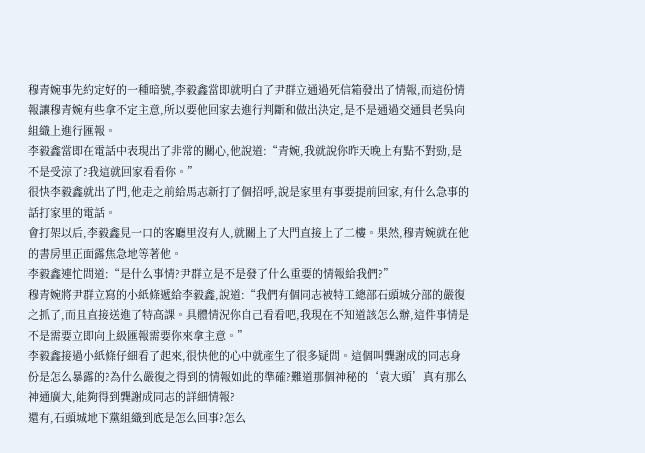穆青婉事先約定好的一種暗號,李毅鑫當即就明白了尹群立通過死信箱發出了情報,而這份情報讓穆青婉有些拿不定主意,所以要他回家去進行判斷和做出決定,是不是通過交通員老吳向組織上進行匯報。
李毅鑫當即在電話中表現出了非常的關心,他說道:“青婉,我就說你昨天晚上有點不對勁,是不是受涼了?我這就回家看看你。”
很快李毅鑫就出了門,他走之前給馬志新打了個招呼,說是家里有事要提前回家,有什么急事的話打家里的電話。
會打架以后,李毅鑫見一口的客廳里沒有人,就關上了大門直接上了二樓。果然,穆青婉就在他的書房里正面露焦急地等著他。
李毅鑫連忙問道:“是什么事情?尹群立是不是發了什么重要的情報給我們?”
穆青婉將尹群立寫的小紙條遞給李毅鑫,說道:“我們有個同志被特工總部石頭城分部的嚴復之抓了,而且直接送進了特高課。具體情況你自己看看吧,我現在不知道該怎么辦,這件事情是不是需要立即向上級匯報需要你來拿主意。”
李毅鑫接過小紙條仔細看了起來,很快他的心中就產生了很多疑問。這個叫龔謝成的同志身份是怎么暴露的?為什么嚴復之得到的情報如此的準確?難道那個神秘的‘袁大頭’真有那么神通廣大,能夠得到龔謝成同志的詳細情報?
還有,石頭城地下黨組織到底是怎么回事?怎么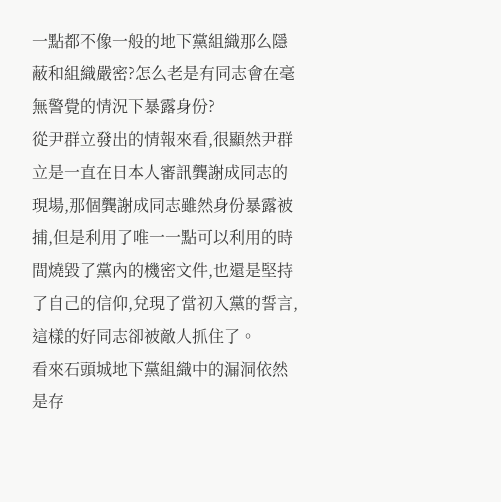一點都不像一般的地下黨組織那么隱蔽和組織嚴密?怎么老是有同志會在毫無警覺的情況下暴露身份?
從尹群立發出的情報來看,很顯然尹群立是一直在日本人審訊龔謝成同志的現場,那個龔謝成同志雖然身份暴露被捕,但是利用了唯一一點可以利用的時間燒毀了黨內的機密文件,也還是堅持了自己的信仰,兌現了當初入黨的誓言,這樣的好同志卻被敵人抓住了。
看來石頭城地下黨組織中的漏洞依然是存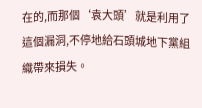在的,而那個‘袁大頭’就是利用了這個漏洞,不停地給石頭城地下黨組織帶來損失。